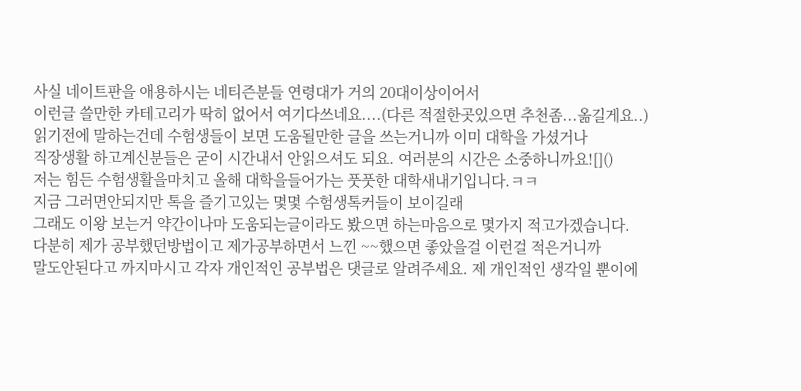사실 네이트판을 애용하시는 네티즌분들 연령대가 거의 20대이상이어서
이런글 쓸만한 카테고리가 딱히 없어서 여기다쓰네요....(다른 적절한곳있으면 추천좀...옮길게요..)
읽기전에 말하는건데 수험생들이 보면 도움될만한 글을 쓰는거니까 이미 대학을 가셨거나
직장생활 하고계신분들은 굳이 시간내서 안읽으셔도 되요. 여러분의 시간은 소중하니까요![]()
저는 힘든 수험생활을마치고 올해 대학을들어가는 풋풋한 대학새내기입니다.ㅋㅋ
지금 그러면안되지만 톡을 즐기고있는 몇몇 수험생톡커들이 보이길래
그래도 이왕 보는거 약간이나마 도움되는글이라도 봤으면 하는마음으로 몇가지 적고가겠습니다.
다분히 제가 공부했던방법이고 제가공부하면서 느낀 ~~했으면 좋았을걸 이런걸 적은거니까
말도안된다고 까지마시고 각자 개인적인 공부법은 댓글로 알려주세요. 제 개인적인 생각일 뿐이에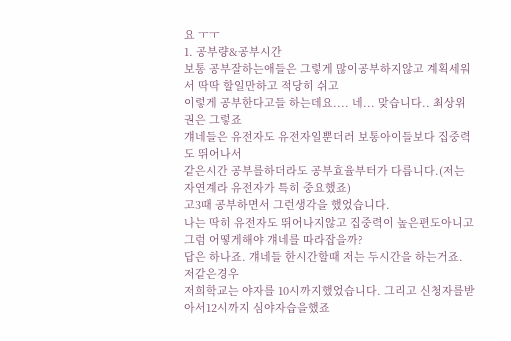요 ㅜㅜ
1. 공부량&공부시간
보통 공부잘하는애들은 그렇게 많이공부하지않고 계획세워서 딱딱 할일만하고 적당히 쉬고
이렇게 공부한다고들 하는데요.... 네... 맞습니다.. 최상위권은 그렇죠
걔네들은 유전자도 유전자일뿐더러 보통아이들보다 집중력도 뛰어나서
같은시간 공부를하더라도 공부효율부터가 다릅니다.(저는 자연계라 유전자가 특히 중요했죠)
고3때 공부하면서 그런생각을 했었습니다.
나는 딱히 유전자도 뛰어나지않고 집중력이 높은편도아니고 그럼 어떻게해야 걔네를 따라잡을까?
답은 하나죠. 걔네들 한시간할때 저는 두시간을 하는거죠.
저같은경우
저희학교는 야자를 10시까지했었습니다. 그리고 신청자를받아서12시까지 심야자습을했죠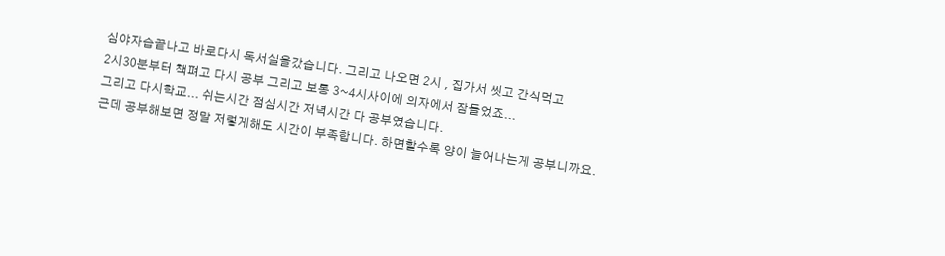심야자습끝나고 바로다시 독서실을갔습니다. 그리고 나오면 2시 , 집가서 씻고 간식먹고
2시30분부터 책펴고 다시 공부 그리고 보통 3~4시사이에 의자에서 잠들었죠...
그리고 다시학교... 쉬는시간 점심시간 저녁시간 다 공부였습니다.
근데 공부해보면 정말 저렇게해도 시간이 부족합니다. 하면할수록 양이 늘어나는게 공부니까요.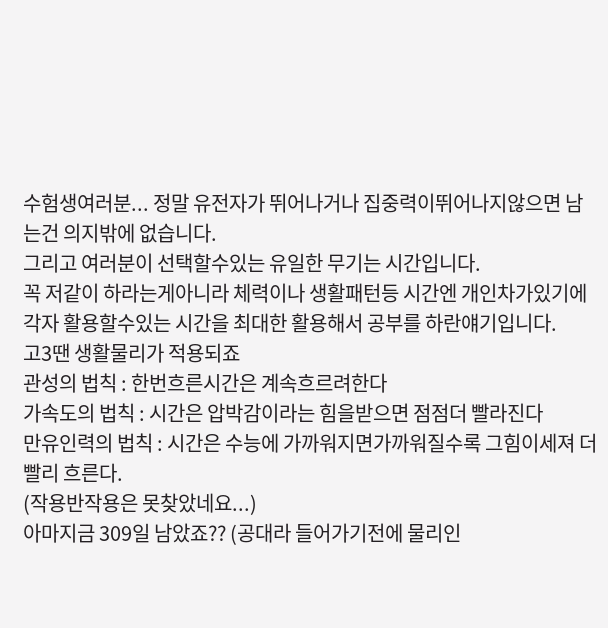수험생여러분... 정말 유전자가 뛰어나거나 집중력이뛰어나지않으면 남는건 의지밖에 없습니다.
그리고 여러분이 선택할수있는 유일한 무기는 시간입니다.
꼭 저같이 하라는게아니라 체력이나 생활패턴등 시간엔 개인차가있기에
각자 활용할수있는 시간을 최대한 활용해서 공부를 하란얘기입니다.
고3땐 생활물리가 적용되죠
관성의 법칙 : 한번흐른시간은 계속흐르려한다
가속도의 법칙 : 시간은 압박감이라는 힘을받으면 점점더 빨라진다
만유인력의 법칙 : 시간은 수능에 가까워지면가까워질수록 그힘이세져 더빨리 흐른다.
(작용반작용은 못찾았네요...)
아마지금 309일 남았죠?? (공대라 들어가기전에 물리인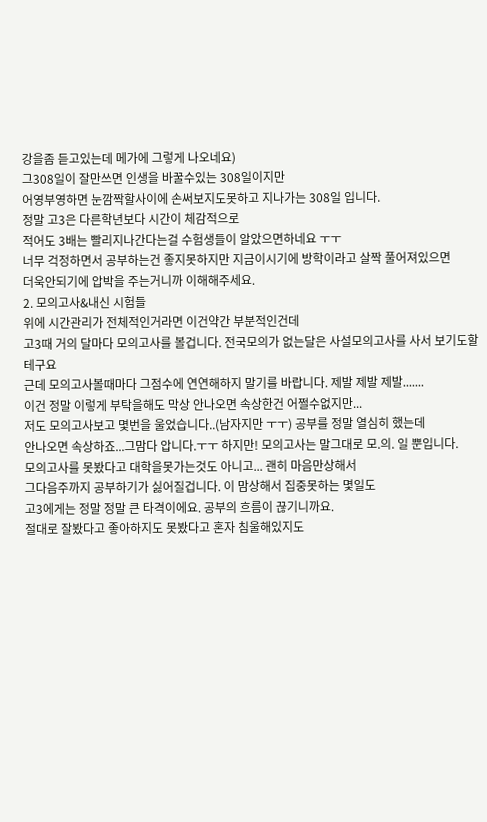강을좀 듣고있는데 메가에 그렇게 나오네요)
그308일이 잘만쓰면 인생을 바꿀수있는 308일이지만
어영부영하면 눈깜짝할사이에 손써보지도못하고 지나가는 308일 입니다.
정말 고3은 다른학년보다 시간이 체감적으로
적어도 3배는 빨리지나간다는걸 수험생들이 알았으면하네요 ㅜㅜ
너무 걱정하면서 공부하는건 좋지못하지만 지금이시기에 방학이라고 살짝 풀어져있으면
더욱안되기에 압박을 주는거니까 이해해주세요.
2. 모의고사&내신 시험들
위에 시간관리가 전체적인거라면 이건약간 부분적인건데
고3때 거의 달마다 모의고사를 볼겁니다. 전국모의가 없는달은 사설모의고사를 사서 보기도할테구요
근데 모의고사볼때마다 그점수에 연연해하지 말기를 바랍니다. 제발 제발 제발.......
이건 정말 이렇게 부탁을해도 막상 안나오면 속상한건 어쩔수없지만...
저도 모의고사보고 몇번을 울었습니다..(남자지만 ㅜㅜ) 공부를 정말 열심히 했는데
안나오면 속상하죠...그맘다 압니다.ㅜㅜ 하지만! 모의고사는 말그대로 모.의. 일 뿐입니다.
모의고사를 못봤다고 대학을못가는것도 아니고... 괜히 마음만상해서
그다음주까지 공부하기가 싫어질겁니다. 이 맘상해서 집중못하는 몇일도
고3에게는 정말 정말 큰 타격이에요. 공부의 흐름이 끊기니까요.
절대로 잘봤다고 좋아하지도 못봤다고 혼자 침울해있지도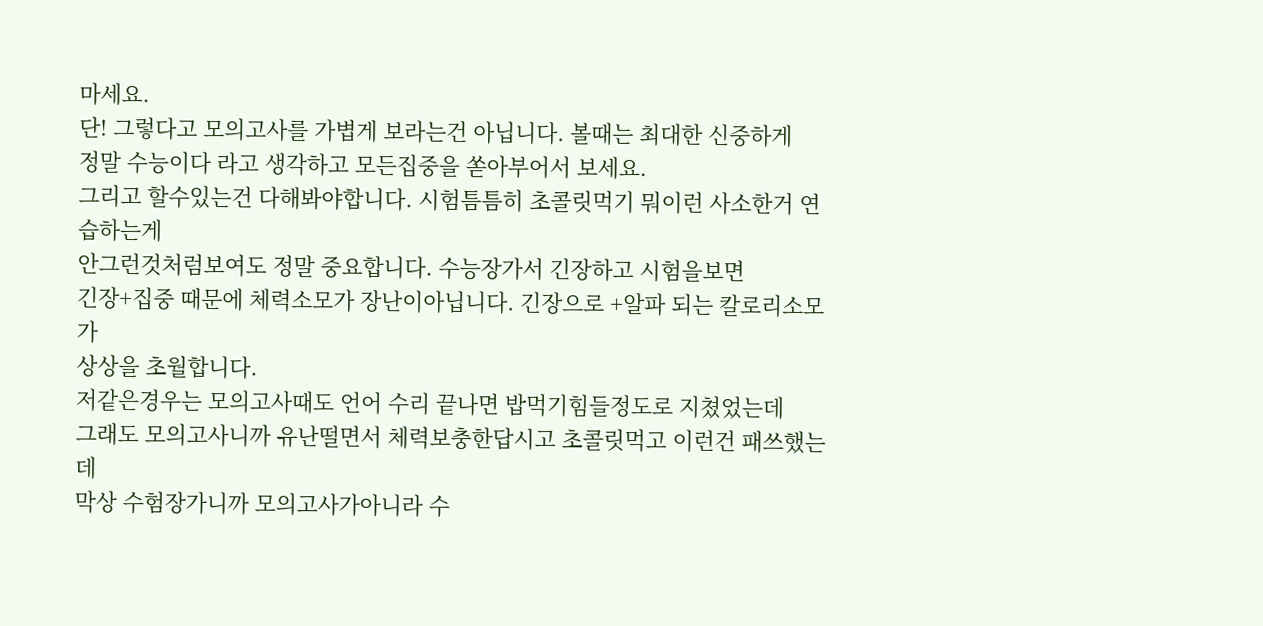마세요.
단! 그렇다고 모의고사를 가볍게 보라는건 아닙니다. 볼때는 최대한 신중하게
정말 수능이다 라고 생각하고 모든집중을 쏟아부어서 보세요.
그리고 할수있는건 다해봐야합니다. 시험틈틈히 초콜릿먹기 뭐이런 사소한거 연습하는게
안그런것처럼보여도 정말 중요합니다. 수능장가서 긴장하고 시험을보면
긴장+집중 때문에 체력소모가 장난이아닙니다. 긴장으로 +알파 되는 칼로리소모가
상상을 초월합니다.
저같은경우는 모의고사때도 언어 수리 끝나면 밥먹기힘들정도로 지쳤었는데
그래도 모의고사니까 유난떨면서 체력보충한답시고 초콜릿먹고 이런건 패쓰했는데
막상 수험장가니까 모의고사가아니라 수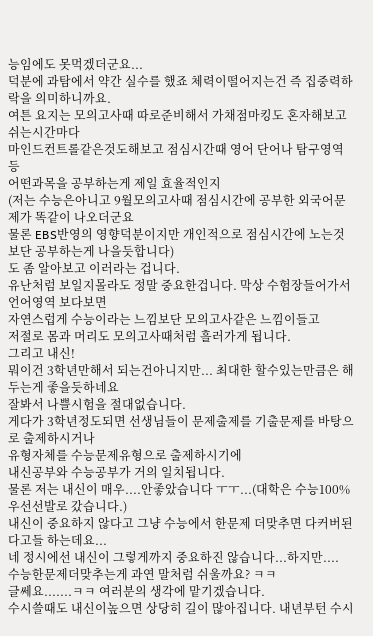능임에도 못먹겠더군요...
덕분에 과탐에서 약간 실수를 했죠 체력이떨어지는건 즉 집중력하락을 의미하니까요.
여튼 요지는 모의고사때 따로준비해서 가채점마킹도 혼자해보고 쉬는시간마다
마인드컨트롤같은것도해보고 점심시간때 영어 단어나 탐구영역 등
어떤과목을 공부하는게 제일 효율적인지
(저는 수능은아니고 9월모의고사때 점심시간에 공부한 외국어문제가 똑같이 나오더군요
물론 EBS반영의 영향덕분이지만 개인적으로 점심시간에 노는것보단 공부하는게 나을듯합니다)
도 좀 알아보고 이러라는 겁니다.
유난처럼 보일지몰라도 정말 중요한겁니다. 막상 수험장들어가서 언어영역 보다보면
자연스럽게 수능이라는 느낌보단 모의고사같은 느낌이들고
저절로 몸과 머리도 모의고사때처럼 흘러가게 됩니다.
그리고 내신!
뭐이건 3학년만해서 되는건아니지만... 최대한 할수있는만큼은 해두는게 좋을듯하네요
잘봐서 나쁠시험을 절대없습니다.
게다가 3학년정도되면 선생님들이 문제출제를 기출문제를 바탕으로 출제하시거나
유형자체를 수능문제유형으로 출제하시기에
내신공부와 수능공부가 거의 일치됩니다.
물론 저는 내신이 매우....안좋았습니다 ㅜㅜ...(대학은 수능100% 우선선발로 갔습니다.)
내신이 중요하지 않다고 그냥 수능에서 한문제 더맞추면 다커버된다고들 하는데요...
네 정시에선 내신이 그렇게까지 중요하진 않습니다...하지만....
수능한문제더맞추는게 과연 말처럼 쉬울까요? ㅋㅋ
글쎄요.......ㅋㅋ 여러분의 생각에 맡기겠습니다.
수시쓸때도 내신이높으면 상당히 길이 많아집니다. 내년부턴 수시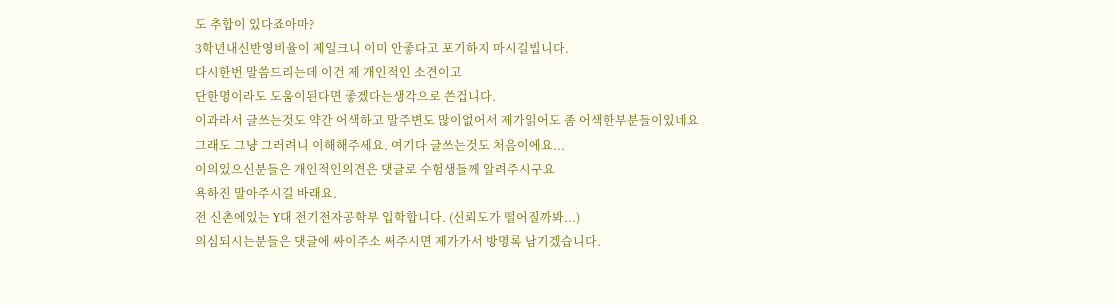도 추합이 있다죠아마?
3학년내신반영비율이 제일크니 이미 안좋다고 포기하지 마시길빕니다.
다시한번 말씀드리는데 이건 제 개인적인 소견이고
단한명이라도 도움이된다면 좋겠다는생각으로 쓴겁니다.
이과라서 글쓰는것도 약간 어색하고 말주변도 많이없어서 제가읽어도 좀 어색한부분들이있네요
그래도 그냥 그러려니 이해해주세요. 여기다 글쓰는것도 처음이에요...
이의있으신분들은 개인적인의견은 댓글로 수험생들께 알려주시구요
욕하진 말아주시길 바래요.
전 신촌에있는 Y대 전기전자공학부 입학합니다. (신뢰도가 떨어질까봐...)
의심되시는분들은 댓글에 싸이주소 써주시면 제가가서 방명록 남기겠습니다.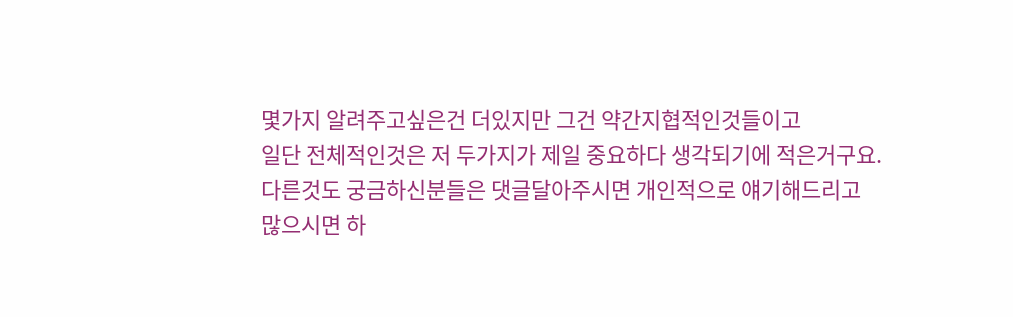몇가지 알려주고싶은건 더있지만 그건 약간지협적인것들이고
일단 전체적인것은 저 두가지가 제일 중요하다 생각되기에 적은거구요.
다른것도 궁금하신분들은 댓글달아주시면 개인적으로 얘기해드리고
많으시면 하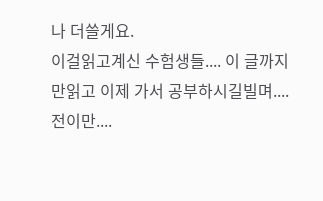나 더쓸게요.
이걸읽고계신 수험생들.... 이 글까지만읽고 이제 가서 공부하시길빌며.... 전이만....